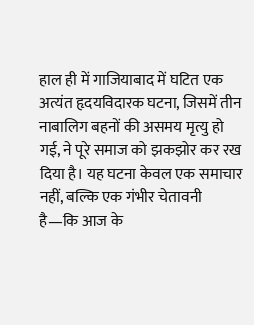हाल ही में गाजियाबाद में घटित एक अत्यंत हृदयविदारक घटना, जिसमें तीन नाबालिग बहनों की असमय मृत्यु हो गई, ने पूरे समाज को झकझोर कर रख दिया है। यह घटना केवल एक समाचार नहीं, बल्कि एक गंभीर चेतावनी है—कि आज के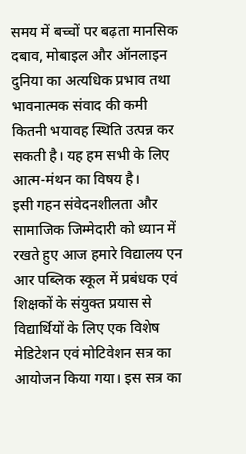समय में बच्चों पर बढ़ता मानसिक दबाव, मोबाइल और ऑनलाइन दुनिया का अत्यधिक प्रभाव तथा भावनात्मक संवाद की कमी कितनी भयावह स्थिति उत्पन्न कर सकती है। यह हम सभी के लिए आत्म-मंथन का विषय है।
इसी गहन संवेदनशीलता और सामाजिक जिम्मेदारी को ध्यान में रखते हुए आज हमारे विद्यालय एन आर पब्लिक स्कूल में प्रबंधक एवं शिक्षकों के संयुक्त प्रयास से विद्यार्थियों के लिए एक विशेष मेडिटेशन एवं मोटिवेशन सत्र का आयोजन किया गया। इस सत्र का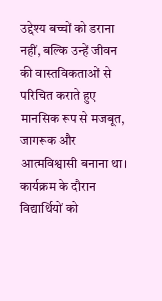उद्देश्य बच्चों को डराना नहीं, बल्कि उन्हें जीवन की वास्तविकताओं से परिचित कराते हुए मानसिक रूप से मजबूत, जागरूक और आत्मविश्वासी बनाना था।
कार्यक्रम के दौरान विद्यार्थियों को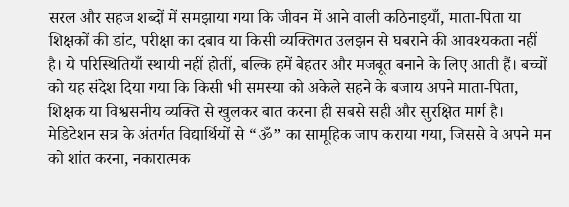सरल और सहज शब्दों में समझाया गया कि जीवन में आने वाली कठिनाइयाँ, माता-पिता या शिक्षकों की डांट, परीक्षा का दबाव या किसी व्यक्तिगत उलझन से घबराने की आवश्यकता नहीं है। ये परिस्थितियाँ स्थायी नहीं होतीं, बल्कि हमें बेहतर और मजबूत बनाने के लिए आती हैं। बच्चों को यह संदेश दिया गया कि किसी भी समस्या को अकेले सहने के बजाय अपने माता-पिता, शिक्षक या विश्वसनीय व्यक्ति से खुलकर बात करना ही सबसे सही और सुरक्षित मार्ग है।
मेडिटेशन सत्र के अंतर्गत विद्यार्थियों से “ॐ” का सामूहिक जाप कराया गया, जिससे वे अपने मन को शांत करना, नकारात्मक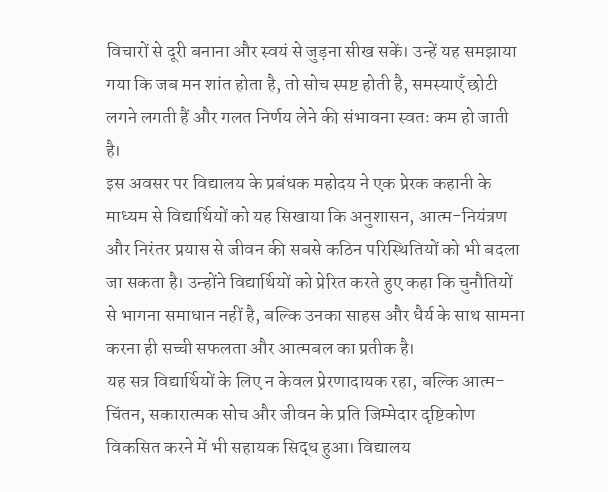विचारों से दूरी बनाना और स्वयं से जुड़ना सीख सकें। उन्हें यह समझाया गया कि जब मन शांत होता है, तो सोच स्पष्ट होती है, समस्याएँ छोटी लगने लगती हैं और गलत निर्णय लेने की संभावना स्वतः कम हो जाती है।
इस अवसर पर विद्यालय के प्रबंधक महोदय ने एक प्रेरक कहानी के माध्यम से विद्यार्थियों को यह सिखाया कि अनुशासन, आत्म-नियंत्रण और निरंतर प्रयास से जीवन की सबसे कठिन परिस्थितियों को भी बदला जा सकता है। उन्होंने विद्यार्थियों को प्रेरित करते हुए कहा कि चुनौतियों से भागना समाधान नहीं है, बल्कि उनका साहस और धैर्य के साथ सामना करना ही सच्ची सफलता और आत्मबल का प्रतीक है।
यह सत्र विद्यार्थियों के लिए न केवल प्रेरणादायक रहा, बल्कि आत्म-चिंतन, सकारात्मक सोच और जीवन के प्रति जिम्मेदार दृष्टिकोण विकसित करने में भी सहायक सिद्ध हुआ। विद्यालय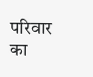परिवार का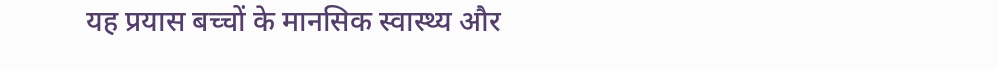यह प्रयास बच्चों के मानसिक स्वास्थ्य और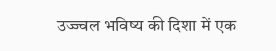उज्ज्वल भविष्य की दिशा में एक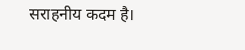सराहनीय कदम है।